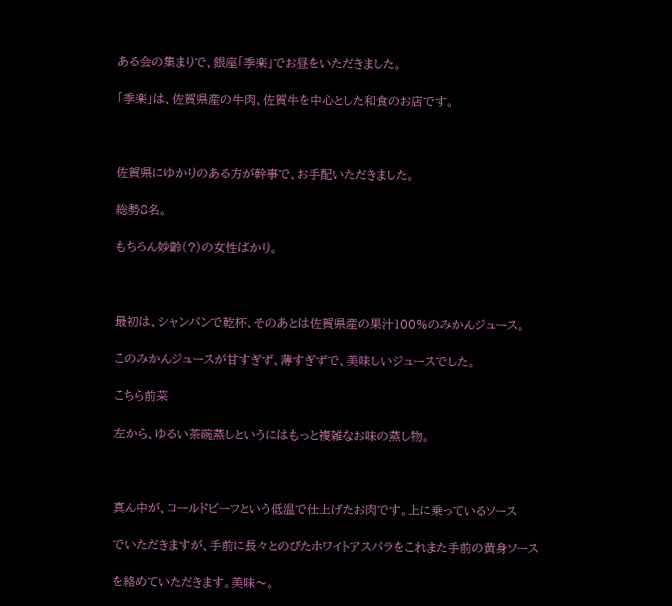ある会の集まりで、銀座「季楽」でお昼をいただきました。

「季楽」は、佐賀県産の牛肉、佐賀牛を中心とした和食のお店です。



佐賀県にゆかりのある方が幹事で、お手配いただきました。

総勢8名。

もちろん妙齢(?)の女性ばかり。



最初は、シャンパンで乾杯、そのあとは佐賀県産の果汁100%のみかんジュース。

このみかんジュースが甘すぎず、薄すぎずで、美味しいジュースでした。

こちら前菜

左から、ゆるい茶碗蒸しというにはもっと複雑なお味の蒸し物。



真ん中が、コールドビーフという低温で仕上げたお肉です。上に乗っているソース

でいただきますが、手前に長々とのびたホワイトアスパラをこれまた手前の黄身ソース

を絡めていただきます。美味〜。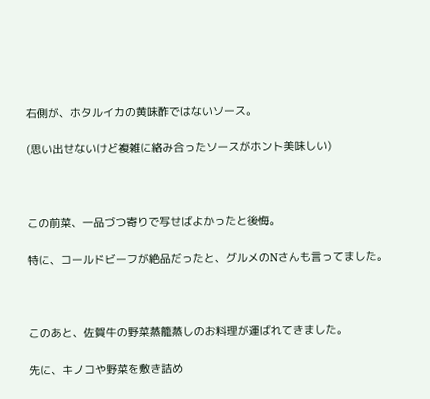右側が、ホタルイカの黄味酢ではないソース。

(思い出せないけど複雑に絡み合ったソースがホント美味しい)



この前菜、一品づつ寄りで写せばよかったと後悔。

特に、コールドビーフが絶品だったと、グルメのNさんも言ってました。



このあと、佐賀牛の野菜蒸籠蒸しのお料理が運ばれてきました。

先に、キノコや野菜を敷き詰め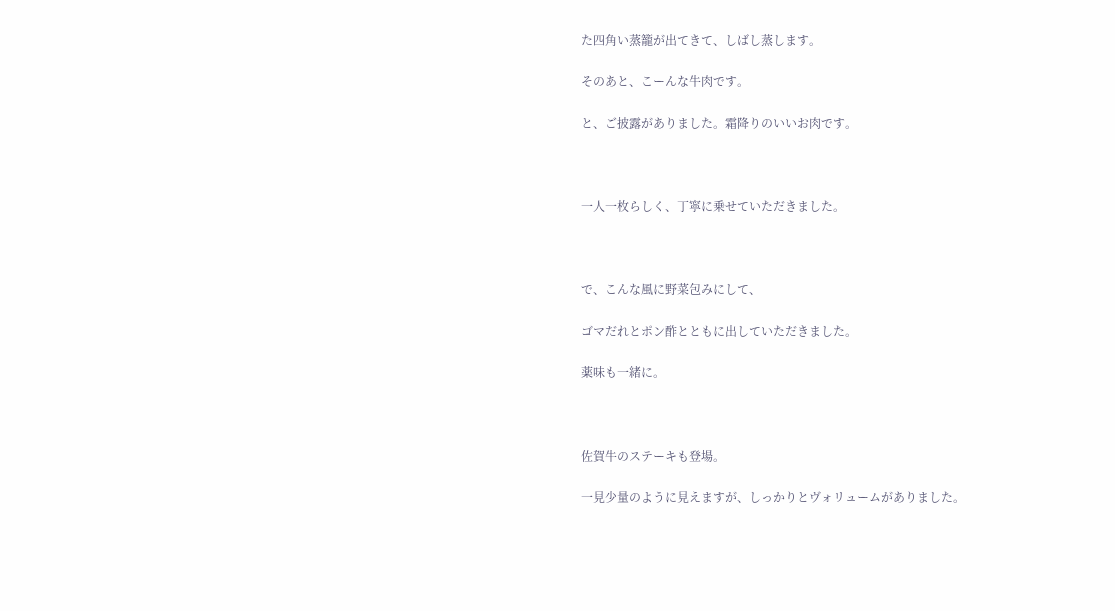た四角い蒸籠が出てきて、しばし蒸します。

そのあと、こーんな牛肉です。

と、ご披露がありました。霜降りのいいお肉です。



一人一枚らしく、丁寧に乗せていただきました。



で、こんな風に野菜包みにして、

ゴマだれとポン酢とともに出していただきました。

薬味も一緒に。



佐賀牛のステーキも登場。

一見少量のように見えますが、しっかりとヴォリュームがありました。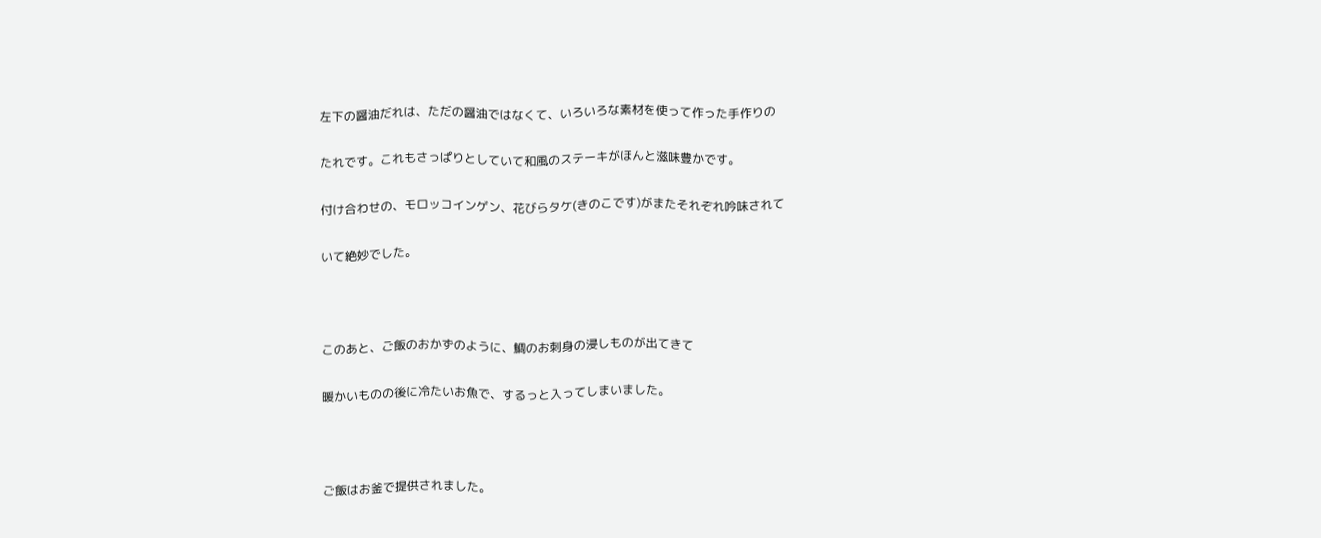左下の醤油だれは、ただの醤油ではなくて、いろいろな素材を使って作った手作りの

たれです。これもさっぱりとしていて和風のステーキがほんと滋味豊かです。

付け合わせの、モロッコインゲン、花びらタケ(きのこです)がまたそれぞれ吟味されて

いて絶妙でした。



このあと、ご飯のおかずのように、鯛のお刺身の浸しものが出てきて

暖かいものの後に冷たいお魚で、するっと入ってしまいました。



ご飯はお釜で提供されました。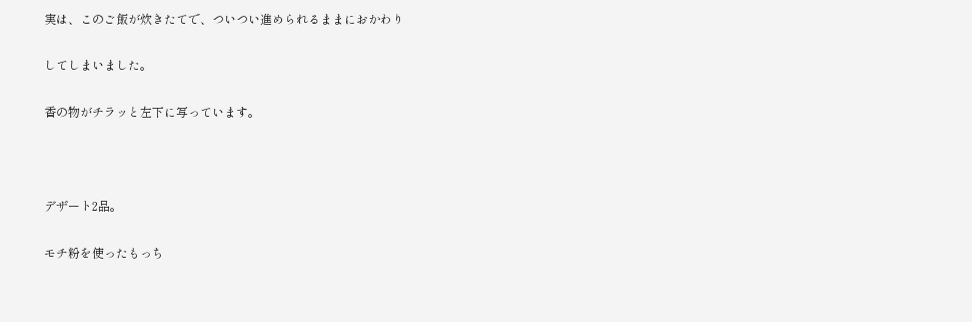実は、このご飯が炊きたてで、ついつい進められるままにおかわり

してしまいました。

香の物がチラッと左下に写っています。



デザート2品。

モチ粉を使ったもっち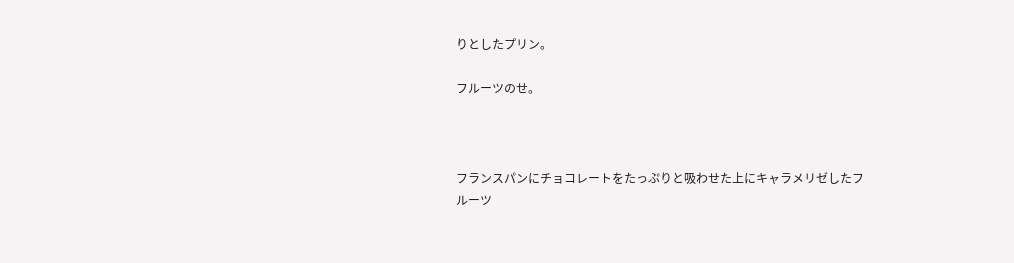りとしたプリン。

フルーツのせ。



フランスパンにチョコレートをたっぷりと吸わせた上にキャラメリゼしたフルーツ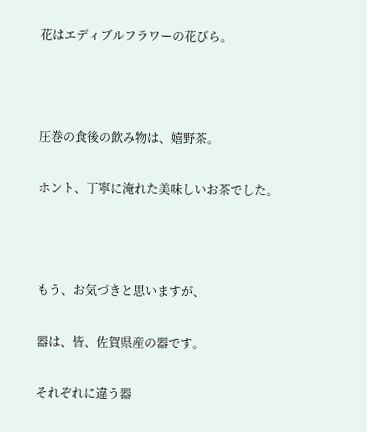花はエディブルフラワーの花びら。



圧巻の食後の飲み物は、嬉野茶。

ホント、丁寧に淹れた美味しいお茶でした。



もう、お気づきと思いますが、

器は、皆、佐賀県産の器です。

それぞれに違う器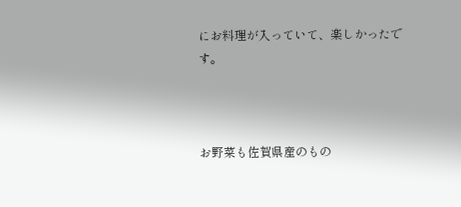にお料理が入っていて、楽しかったです。



お野菜も佐賀県産のもの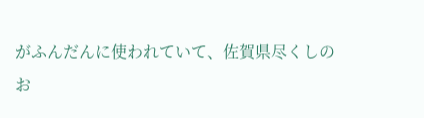がふんだんに使われていて、佐賀県尽くしのお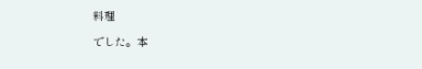料理

でした。本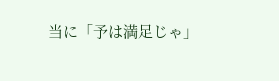当に「予は満足じゃ」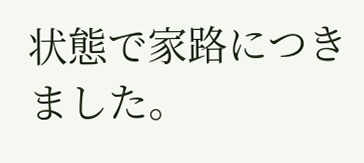状態で家路につきました。